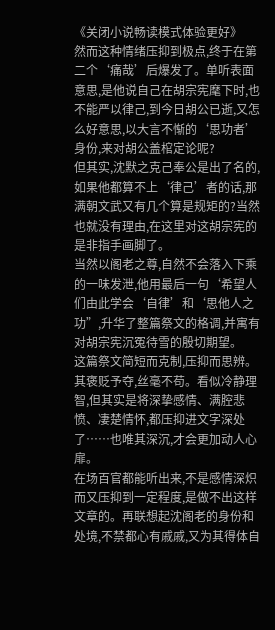《关闭小说畅读模式体验更好》
然而这种情绪压抑到极点,终于在第二个‘痛哉’后爆发了。单听表面意思,是他说自己在胡宗宪麾下时,也不能严以律己,到今日胡公已逝,又怎么好意思,以大言不惭的‘思功者’身份,来对胡公盖棺定论呢?
但其实,沈默之克己奉公是出了名的,如果他都算不上‘律己’者的话,那满朝文武又有几个算是规矩的?当然也就没有理由,在这里对这胡宗宪的是非指手画脚了。
当然以阁老之尊,自然不会落入下乘的一味发泄,他用最后一句‘希望人们由此学会‘自律’和‘思他人之功”,升华了整篇祭文的格调,并寓有对胡宗宪沉冤待雪的殷切期望。
这篇祭文简短而克制,压抑而思辨。其褒贬予夺,丝毫不苟。看似冷静理智,但其实是将深挚感情、满腔悲愤、凄楚情怀,都压抑进文字深处了……也唯其深沉,才会更加动人心扉。
在场百官都能听出来,不是感情深炽而又压抑到一定程度,是做不出这样文章的。再联想起沈阁老的身份和处境,不禁都心有戚戚,又为其得体自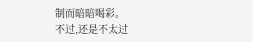制而暗暗喝彩。
不过,还是不太过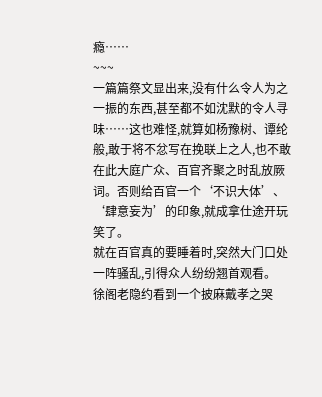瘾……
~~~
一篇篇祭文显出来,没有什么令人为之一振的东西,甚至都不如沈默的令人寻味……这也难怪,就算如杨豫树、谭纶般,敢于将不忿写在挽联上之人,也不敢在此大庭广众、百官齐聚之时乱放厥词。否则给百官一个‘不识大体’、‘肆意妄为’的印象,就成拿仕途开玩笑了。
就在百官真的要睡着时,突然大门口处一阵骚乱,引得众人纷纷翘首观看。
徐阁老隐约看到一个披麻戴孝之哭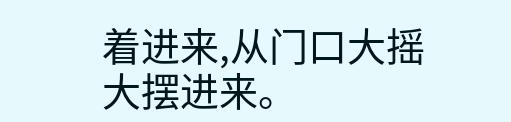着进来,从门口大摇大摆进来。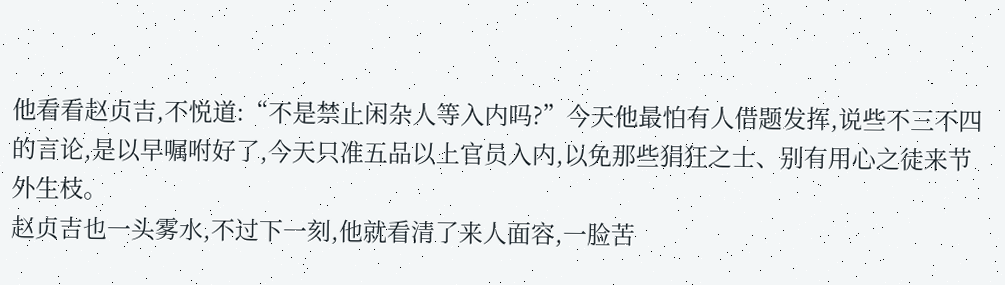他看看赵贞吉,不悦道:“不是禁止闲杂人等入内吗?”今天他最怕有人借题发挥,说些不三不四的言论,是以早嘱咐好了,今天只准五品以上官员入内,以免那些狷狂之士、别有用心之徒来节外生枝。
赵贞吉也一头雾水,不过下一刻,他就看清了来人面容,一脸苦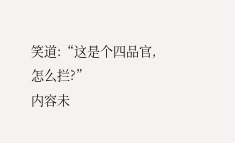笑道:“这是个四品官,怎么拦?”
内容未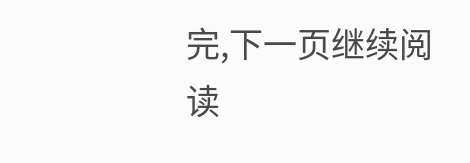完,下一页继续阅读